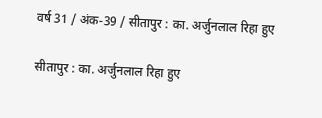वर्ष 31 / अंक-39 / सीतापुर : का. अर्जुनलाल रिहा हुए

सीतापुर : का. अर्जुनलाल रिहा हुए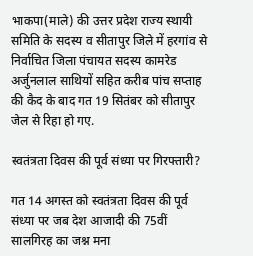भाकपा(माले) की उत्तर प्रदेश राज्य स्थायी समिति के सदस्य व सीतापुर जिले में हरगांव से निर्वाचित जिला पंचायत सदस्य कामरेड अर्जुनलाल साथियों सहित करीब पांच सप्ताह की कैद के बाद गत 19 सितंबर को सीतापुर जेल से रिहा हो गए.

स्वतंत्रता दिवस की पूर्व संध्या पर गिरफ्तारी?

गत 14 अगस्त को स्वतंत्रता दिवस की पूर्व संध्या पर जब देश आजादी की 75वीं सालगिरह का जश्न मना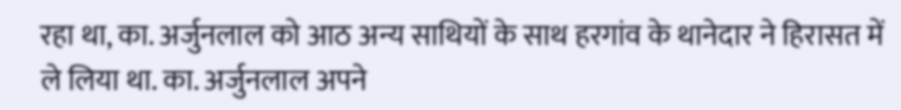रहा था, का. अर्जुनलाल को आठ अन्य साथियों के साथ हरगांव के थानेदार ने हिरासत में ले लिया था. का. अर्जुनलाल अपने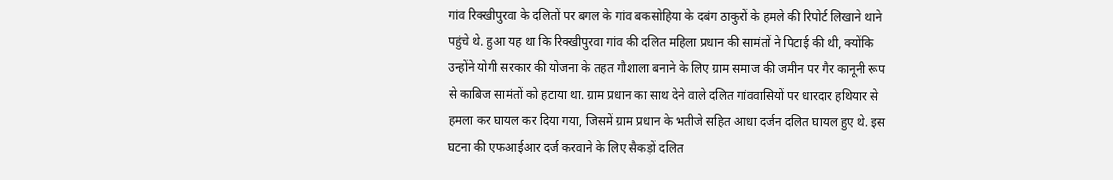गांव रिक्खीपुरवा के दलितों पर बगल के गांव बकसोहिया के दबंग ठाकुरों के हमले की रिपोर्ट लिखाने थाने पहुंचे थे. हुआ यह था कि रिक्खीपुरवा गांव की दलित महिला प्रधान की सामंतों ने पिटाई की थी, क्योंकि उन्होंने योगी सरकार की योजना के तहत गौशाला बनाने के लिए ग्राम समाज की जमीन पर गैर कानूनी रूप से काबिज सामंतों को हटाया था. ग्राम प्रधान का साथ देने वाले दलित गांववासियों पर धारदार हथियार से हमला कर घायल कर दिया गया, जिसमें ग्राम प्रधान के भतीजे सहित आधा दर्जन दलित घायल हुए थे. इस घटना की एफआईआर दर्ज करवाने के लिए सैकड़ों दलित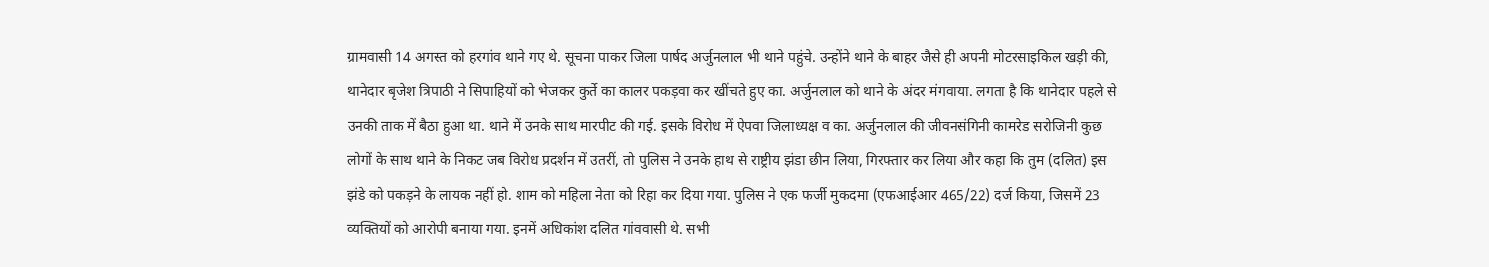ग्रामवासी 14 अगस्त को हरगांव थाने गए थे. सूचना पाकर जिला पार्षद अर्जुनलाल भी थाने पहुंचे. उन्होंने थाने के बाहर जैसे ही अपनी मोटरसाइकिल खड़ी की, थानेदार बृजेश त्रिपाठी ने सिपाहियों को भेजकर कुर्ते का कालर पकड़वा कर खींचते हुए का. अर्जुनलाल को थाने के अंदर मंगवाया. लगता है कि थानेदार पहले से उनकी ताक में बैठा हुआ था. थाने में उनके साथ मारपीट की गई. इसके विरोध में ऐपवा जिलाध्यक्ष व का. अर्जुनलाल की जीवनसंगिनी कामरेड सरोजिनी कुछ लोगों के साथ थाने के निकट जब विरोध प्रदर्शन में उतरीं, तो पुलिस ने उनके हाथ से राष्ट्रीय झंडा छीन लिया, गिरफ्तार कर लिया और कहा कि तुम (दलित) इस झंडे को पकड़ने के लायक नहीं हो. शाम को महिला नेता को रिहा कर दिया गया. पुलिस ने एक फर्जी मुकदमा (एफआईआर 465/22) दर्ज किया, जिसमें 23 व्यक्तियों को आरोपी बनाया गया. इनमें अधिकांश दलित गांववासी थे. सभी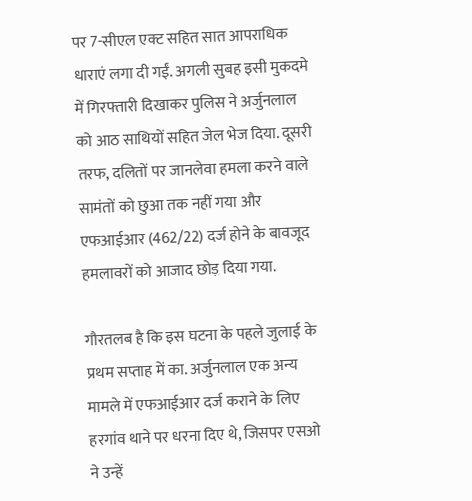पर 7-सीएल एक्ट सहित सात आपराधिक धाराएं लगा दी गईं. अगली सुबह इसी मुकदमे में गिरफ्तारी दिखाकर पुलिस ने अर्जुनलाल को आठ साथियों सहित जेल भेज दिया. दूसरी तरफ, दलितों पर जानलेवा हमला करने वाले सामंतों को छुआ तक नहीं गया और एफआईआर (462/22) दर्ज होने के बावजूद हमलावरों को आजाद छोड़ दिया गया.

गौरतलब है कि इस घटना के पहले जुलाई के प्रथम सप्ताह में का. अर्जुनलाल एक अन्य मामले में एफआईआर दर्ज कराने के लिए हरगांव थाने पर धरना दिए थे, जिसपर एसओ ने उन्हें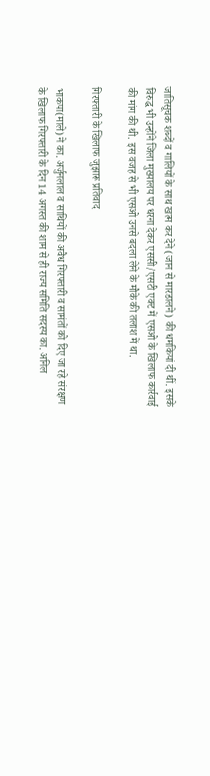जातिसूचक शब्दों व गालियों के साथ खत्म कर देने (जान से मारडालने) की धमकियां दी थीं. इसके विरुद्ध भी उन्होंने जिला मुख्यालय पर धरना देकर एससी/एसटी एक्ट में एसओ के खिलाफ कार्रवाई की मांग की थी. इस वजह से भी एसओ उनसे बदला लेने के मौके की तलाश में था.

गिरफ्तारी के खिलाफ जुझारू प्रतिवाद

भाकपा(माले) ने का. अर्जुनलाल व साथियों की अवैध गिरफ्तारी व सामंतों को दिए जा रहे संरक्षण के खिलाफ गिरफ्तारी के दिन 14 अगस्त की शाम से ही राज्य समिति सदस्य का. अनिल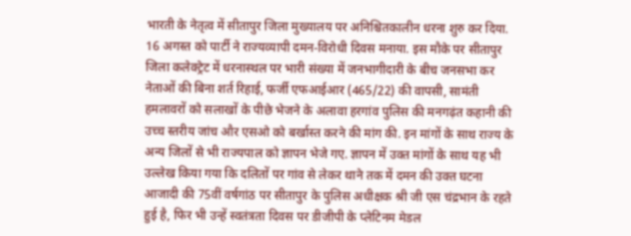भारती के नेतृत्व में सीतापुर जिला मुख्यालय पर अनिश्चितकालीन धरना शुरु कर दिया. 16 अगस्त को पार्टी ने राज्यव्यापी दमन-विरोधी दिवस मनाया. इस मौके पर सीतापुर जिला कलेक्ट्रेट में धरनास्थल पर भारी संख्या में जनभागीदारी के बीच जनसभा कर नेताओं की बिना शर्त रिहाई, फर्जी एफआईआर (465/22) की वापसी, सामंती हमलावरों को सलाखों के पीछे भेजने के अलावा हरगांव पुलिस की मनगढ़ंत कहानी की उच्च स्तरीय जांच और एसओ को बर्खास्त करने की मांग की. इन मांगों के साथ राज्य के अन्य जिलों से भी राज्यपाल को ज्ञापन भेजे गए. ज्ञापन में उक्त मांगों के साथ यह भी उल्लेख किया गया कि दलितों पर गांव से लेकर थाने तक में दमन की उक्त घटना आजादी की 75वीं वर्षगांठ पर सीतापुर के पुलिस अधीक्षक श्री जी एस चंद्रभान के रहते हुई है, फिर भी उन्हें स्वतंत्रता दिवस पर डीजीपी के प्लेटिनम मेडल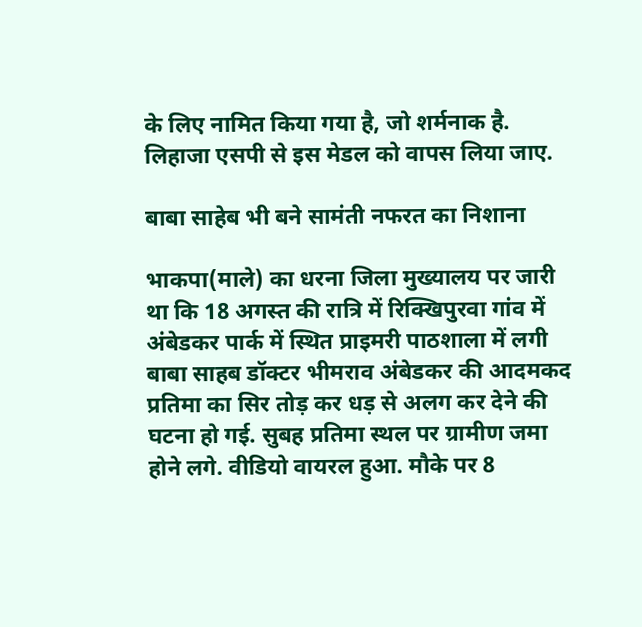के लिए नामित किया गया है, जो शर्मनाक है. लिहाजा एसपी से इस मेडल को वापस लिया जाए.

बाबा साहेब भी बने सामंती नफरत का निशाना

भाकपा(माले) का धरना जिला मुख्यालय पर जारी था कि 18 अगस्त की रात्रि में रिक्खिपुरवा गांव में अंबेडकर पार्क में स्थित प्राइमरी पाठशाला में लगी बाबा साहब डॉक्टर भीमराव अंबेडकर की आदमकद प्रतिमा का सिर तोड़ कर धड़ से अलग कर देने की घटना हो गई. सुबह प्रतिमा स्थल पर ग्रामीण जमा होने लगे. वीडियो वायरल हुआ. मौके पर 8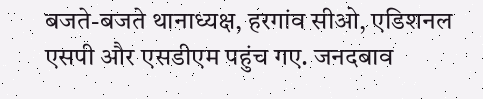बजते-बजते थानाध्यक्ष, हरगांव सीओ, एडिशनल एसपी और एसडीएम पहुंच गए. जनदबाव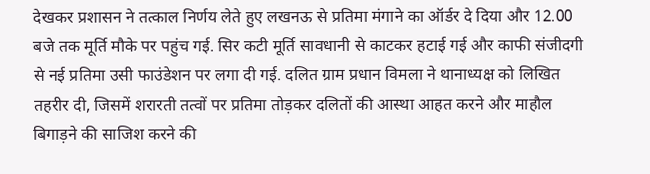देखकर प्रशासन ने तत्काल निर्णय लेते हुए लखनऊ से प्रतिमा मंगाने का ऑर्डर दे दिया और 12.00 बजे तक मूर्ति मौके पर पहुंच गई. सिर कटी मूर्ति सावधानी से काटकर हटाई गई और काफी संजीदगी से नई प्रतिमा उसी फाउंडेशन पर लगा दी गई. दलित ग्राम प्रधान विमला ने थानाध्यक्ष को लिखित तहरीर दी, जिसमें शरारती तत्वों पर प्रतिमा तोड़कर दलितों की आस्था आहत करने और माहौल बिगाड़ने की साजिश करने की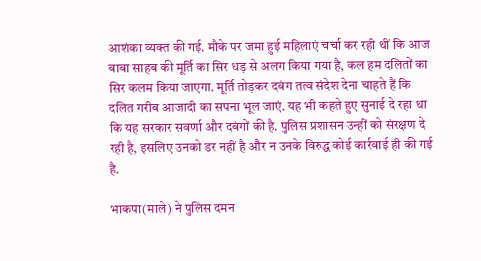आशंका व्यक्त की गई. मौके पर जमा हुई महिलाएं चर्चा कर रही थीं कि आज बाबा साहब की मूर्ति का सिर धड़ से अलग किया गया है, कल हम दलितों का सिर कलम किया जाएगा. मूर्ति तोड़कर दबंग तत्व संदेश देना चाहते हैं कि दलित गरीब आजादी का सपना भूल जाएं. यह भी कहते हुए सुनाई दे रहा था कि यह सरकार सवर्णा और दबंगों की है. पुलिस प्रशासन उन्हीं को संरक्षण दे रही है, इसलिए उनको डर नहीं है और न उनके विरुद्ध कोई कार्रवाई ही की गई है.

भाकपा(माले) ने पुलिस दमन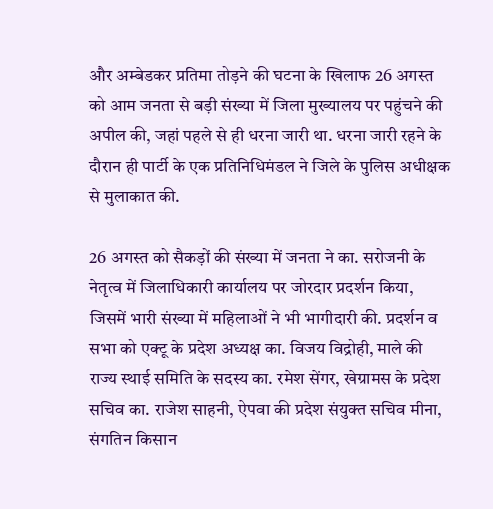और अम्बेडकर प्रतिमा तोड़ने की घटना के खिलाफ 26 अगस्त को आम जनता से बड़ी संख्या में जिला मुख्यालय पर पहुंचने की अपील की, जहां पहले से ही धरना जारी था. धरना जारी रहने के दौरान ही पार्टी के एक प्रतिनिधिमंडल ने जिले के पुलिस अधीक्षक से मुलाकात की.

26 अगस्त को सैकड़ों की संख्या में जनता ने का. सरोजनी के नेतृत्व में जिलाधिकारी कार्यालय पर जोरदार प्रदर्शन किया, जिसमें भारी संख्या में महिलाओं ने भी भागीदारी की. प्रदर्शन व सभा को एक्टू के प्रदेश अध्यक्ष का. विजय विद्रोही, माले की राज्य स्थाई समिति के सदस्य का. रमेश सेंगर, खेग्रामस के प्रदेश सचिव का. राजेश साहनी, ऐपवा की प्रदेश संयुक्त सचिव मीना, संगतिन किसान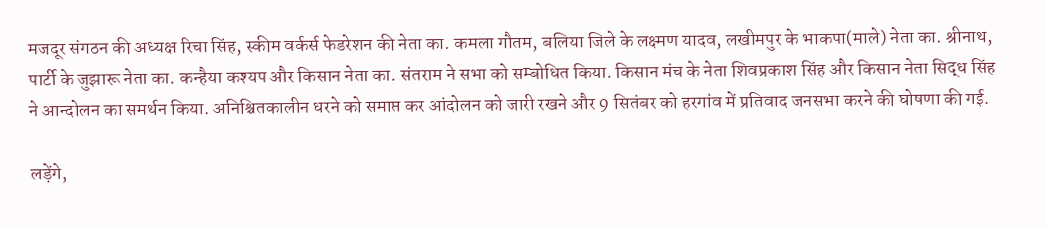मजदूर संगठन की अध्यक्ष रिचा सिंह, स्कीम वर्कर्स फेडरेशन की नेता का. कमला गौतम, बलिया जिले के लक्ष्मण यादव, लखीमपुर के भाकपा(माले) नेता का. श्रीनाथ, पार्टी के जुझारू नेता का. कन्हैया कश्यप और किसान नेता का. संतराम ने सभा को सम्बोधित किया. किसान मंच के नेता शिवप्रकाश सिंह और किसान नेता सिद्ध सिंह ने आन्दोलन का समर्थन किया. अनिश्चितकालीन धरने को समाप्त कर आंदोलन को जारी रखने और 9 सितंबर को हरगांव में प्रतिवाद जनसभा करने की घोषणा की गई.

लड़ेंगे,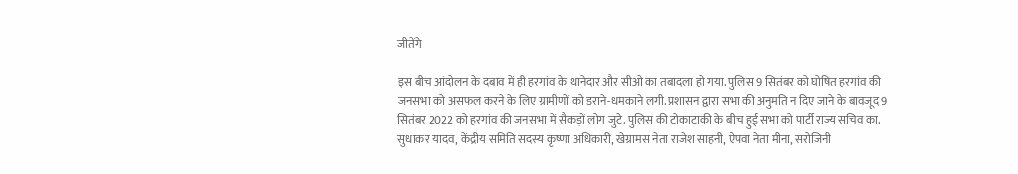जीतेंगे

इस बीच आंदोलन के दबाव में ही हरगांव के थानेदार और सीओ का तबादला हो गया. पुलिस 9 सितंबर को घोषित हरगांव की जनसभा को असफल करने के लिए ग्रामीणों को डराने-धमकाने लगी. प्रशासन द्वारा सभा की अनुमति न दिए जाने के बावजूद 9 सितंबर 2022 को हरगांव की जनसभा में सैकड़ों लोग जुटे. पुलिस की टोकाटाकी के बीच हुई सभा को पार्टी राज्य सचिव का. सुधाकर यादव, केंद्रीय समिति सदस्य कृष्णा अधिकारी, खेग्रामस नेता राजेश साहनी, ऐपवा नेता मीना, सरोजिनी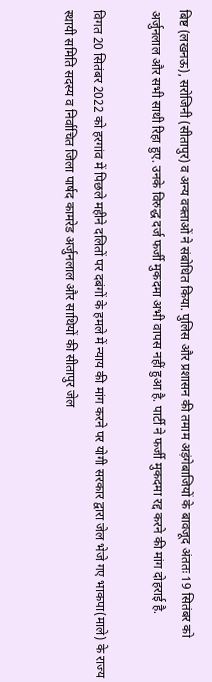बिष्ट (लखनऊ), सरोजिनी (सीतापुर) व अन्य वक्ताओं ने संबोधित किया. पुलिस और प्रशासन की तमाम अड़ंगेबाजियों के बावजूद अंततः 19 सितंबर को अर्जुनलाल और सभी साथी रिहा हुए. उनके विरुद्ध दर्ज फर्जी मुकदमा अभी वापस नहीं हुआ है. पार्टी ने फर्जी मुकदमा रद्द करने की मांग दोहराई है.

विगत 20 सितंबर 2022 को हरगांव में पिछले महीने दलितों पर दबंगों के हमले में न्याय की मांग करने पर योगी सरकार द्वारा जेल भेजे गए भाकपा(माले) के राज्य स्थायी समिति सदस्य व निर्वाचित जिला पार्षद कामरेड अर्जुनलाल और साथियों की सीतापुर जेल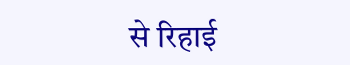से रिहाई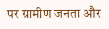पर ग्रामीण जनता और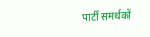पार्टी समर्थकों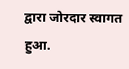द्वारा जोरदार स्वागत हुआ.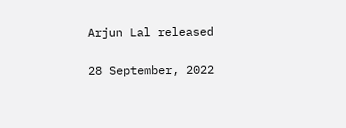Arjun Lal released

28 September, 2022